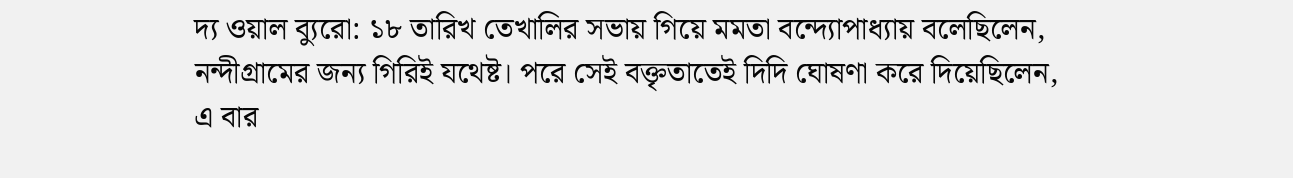দ্য ওয়াল ব্যুরো: ১৮ তারিখ তেখালির সভায় গিয়ে মমতা বন্দ্যোপাধ্যায় বলেছিলেন, নন্দীগ্রামের জন্য গিরিই যথেষ্ট। পরে সেই বক্তৃতাতেই দিদি ঘোষণা করে দিয়েছিলেন, এ বার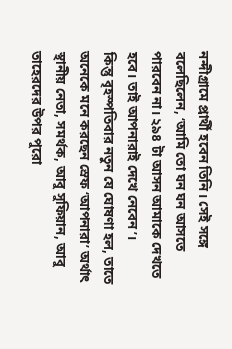নন্দীগ্রামে প্রার্থী হবেন তিনি। সেই সঙ্গে বলেছিলেন, ‘আমি তো ঘন ঘন আসতে পারবেন না। ২৯৪ টা আসন আমাকে দেখতে হবে। তাই আপনারাই দেখে নেবেন’।
কিন্তু বৃহস্পতিবার নতুন যে ঘোষণা হল, তাতে অনেকে মনে করছেন স্রেফ ‘আপনারা’ অর্থাৎ স্থানীয় নেতা, সমর্থক, আবু সুফিয়ান, আবু তাহেরদের উপর পুরো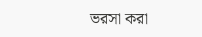ভরসা করা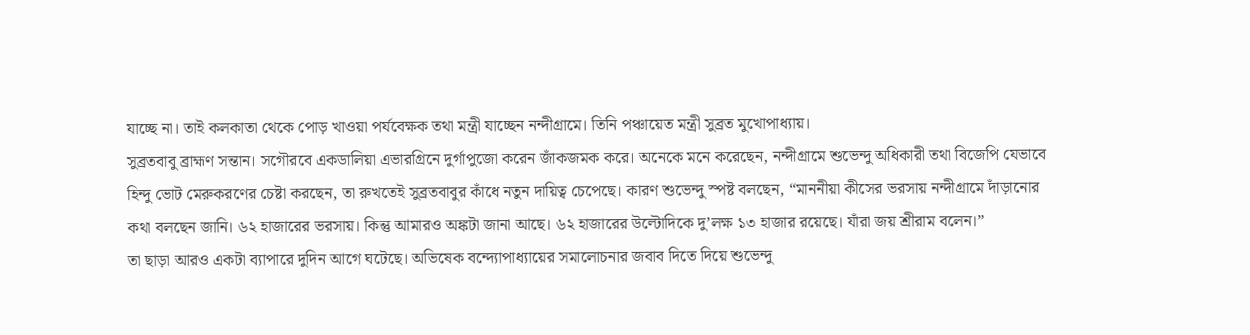যাচ্ছে না। তাই কলকাতা থেকে পোড় খাওয়া পর্যবেক্ষক তথা মন্ত্রী যাচ্ছেন নন্দীগ্রামে। তিনি পঞ্চায়েত মন্ত্রী সুব্রত মুখোপাধ্যায়।
সুব্রতবাবু ব্রাহ্মণ সন্তান। সগৌরবে একডালিয়া এভারগ্রিনে দুর্গাপুজো করেন জাঁকজমক করে। অনেকে মনে করেছেন, নন্দীগ্রামে শুভেন্দু অধিকারী তথা বিজেপি যেভাবে হিন্দু ভোট মেরুকরণের চেষ্টা করছেন, তা রুখতেই সুব্রতবাবুর কাঁধে নতুন দায়িত্ব চেপেছে। কারণ শুভেন্দু স্পষ্ট বলছেন, “মাননীয়া কীসের ভরসায় নন্দীগ্রামে দাঁড়ানোর কথা বলছেন জানি। ৬২ হাজারের ভরসায়। কিন্তু আমারও অঙ্কটা জানা আছে। ৬২ হাজারের উল্টোদিকে দু’লক্ষ ১৩ হাজার রয়েছে। যাঁরা জয় শ্রীরাম বলেন।”
তা ছাড়া আরও একটা ব্যাপারে দুদিন আগে ঘটেছে। অভিষেক বন্দ্যোপাধ্যায়ের সমালোচনার জবাব দিতে দিয়ে শুভেন্দু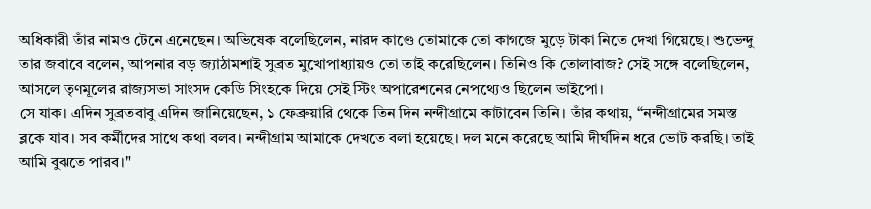অধিকারী তাঁর নামও টেনে এনেছেন। অভিষেক বলেছিলেন, নারদ কাণ্ডে তোমাকে তো কাগজে মুড়ে টাকা নিতে দেখা গিয়েছে। শুভেন্দু তার জবাবে বলেন, আপনার বড় জ্যাঠামশাই সুব্রত মুখোপাধ্যায়ও তো তাই করেছিলেন। তিনিও কি তোলাবাজ? সেই সঙ্গে বলেছিলেন, আসলে তৃণমূলের রাজ্যসভা সাংসদ কেডি সিংহকে দিয়ে সেই স্টিং অপারেশনের নেপথ্যেও ছিলেন ভাইপো।
সে যাক। এদিন সুব্রতবাবু এদিন জানিয়েছেন, ১ ফেব্রুয়ারি থেকে তিন দিন নন্দীগ্রামে কাটাবেন তিনি। তাঁর কথায়, “নন্দীগ্রামের সমস্ত ব্লকে যাব। সব কর্মীদের সাথে কথা বলব। নন্দীগ্রাম আমাকে দেখতে বলা হয়েছে। দল মনে করেছে আমি দীর্ঘদিন ধরে ভোট করছি। তাই আমি বুঝতে পারব।"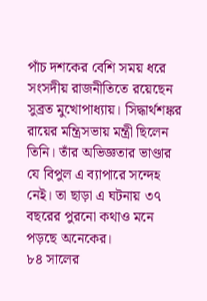পাঁচ দশকের বেশি সময় ধরে সংসদীয় রাজনীতিতে রয়েছেন সুব্রত মুখোপাধ্যায়। সিদ্ধার্থশঙ্কর রায়ের মন্ত্রিসভায় মন্ত্রী ছিলেন তিনি। তাঁর অভিজ্ঞতার ভাণ্ডার যে বিপুল এ ব্যাপারে সন্দেহ নেই। তা ছাড়া এ ঘটনায় ৩৭ বছরের পুরনো কথাও মনে পড়ছে অনেকের।
৮৪ সালের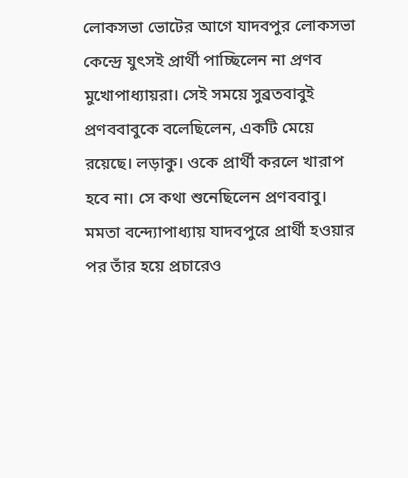লোকসভা ভোটের আগে যাদবপুর লোকসভা কেন্দ্রে যুৎসই প্রার্থী পাচ্ছিলেন না প্রণব মুখোপাধ্যায়রা। সেই সময়ে সুব্রতবাবুই প্রণববাবুকে বলেছিলেন, একটি মেয়ে রয়েছে। লড়াকু। ওকে প্রার্থী করলে খারাপ হবে না। সে কথা শুনেছিলেন প্রণববাবু। মমতা বন্দ্যোপাধ্যায় যাদবপুরে প্রার্থী হওয়ার পর তাঁর হয়ে প্রচারেও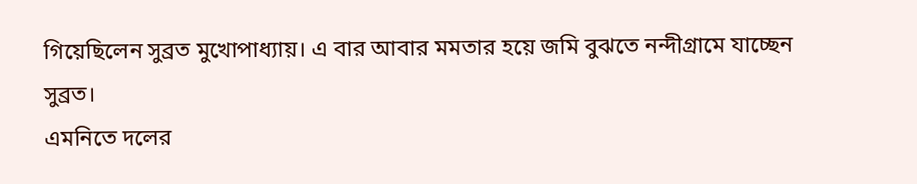গিয়েছিলেন সুব্রত মুখোপাধ্যায়। এ বার আবার মমতার হয়ে জমি বুঝতে নন্দীগ্রামে যাচ্ছেন সুব্রত।
এমনিতে দলের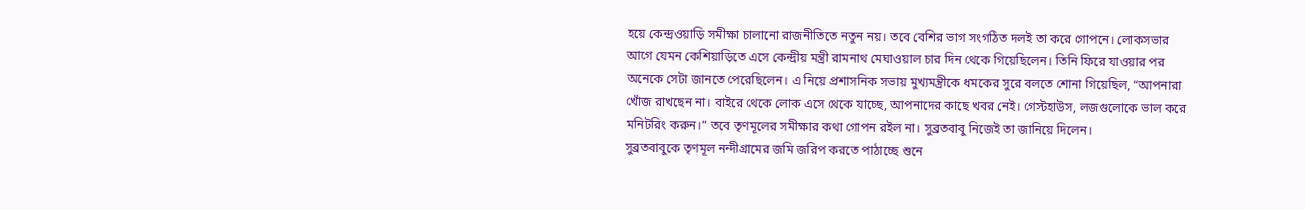হয়ে কেন্দ্রওয়াড়ি সমীক্ষা চালানো রাজনীতিতে নতুন নয়। তবে বেশির ভাগ সংগঠিত দলই তা করে গোপনে। লোকসভার আগে যেমন কেশিয়াড়িতে এসে কেন্দ্রীয় মন্ত্রী রামনাথ মেঘাওয়াল চার দিন থেকে গিয়েছিলেন। তিনি ফিরে যাওয়ার পর অনেকে সেটা জানতে পেরেছিলেন। এ নিয়ে প্রশাসনিক সভায় মুখ্যমন্ত্রীকে ধমকের সুরে বলতে শোনা গিয়েছিল, “আপনারা খোঁজ রাখছেন না। বাইরে থেকে লোক এসে থেকে যাচ্ছে, আপনাদের কাছে খবর নেই। গেস্টহাউস, লজগুলোকে ভাল করে মনিটরিং করুন।” তবে তৃণমূলের সমীক্ষার কথা গোপন রইল না। সুব্রতবাবু নিজেই তা জানিয়ে দিলেন।
সুব্রতবাবুকে তৃণমূল নন্দীগ্রামের জমি জরিপ করতে পাঠাচ্ছে শুনে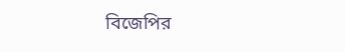বিজেপির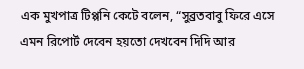এক মুখপাত্র টিপ্পনি কেটে বলেন, “সুব্রতবাবু ফিরে এসে এমন রিপোর্ট দেবেন হয়তো দেখবেন দিদি আর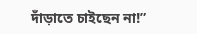দাঁড়াতে চাইছেন না!”